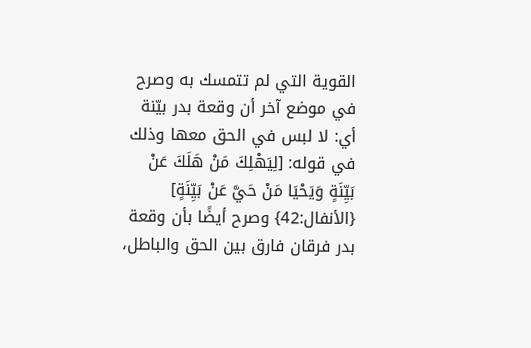القوية التي لم تتمسك به وصرح في موضع آخر أن وقعة بدر بيّنة أي: لا لبس في الحق معها وذلك في قوله: [لِيَهْلِكَ مَنْ هَلَكَ عَنْ بَيِّنَةٍ وَيَحْيَا مَنْ حَيَّ عَنْ بَيِّنَةٍ] {الأنفال:42} وصرح أيضًا بأن وقعة بدر فرقان فارق بين الحق والباطل،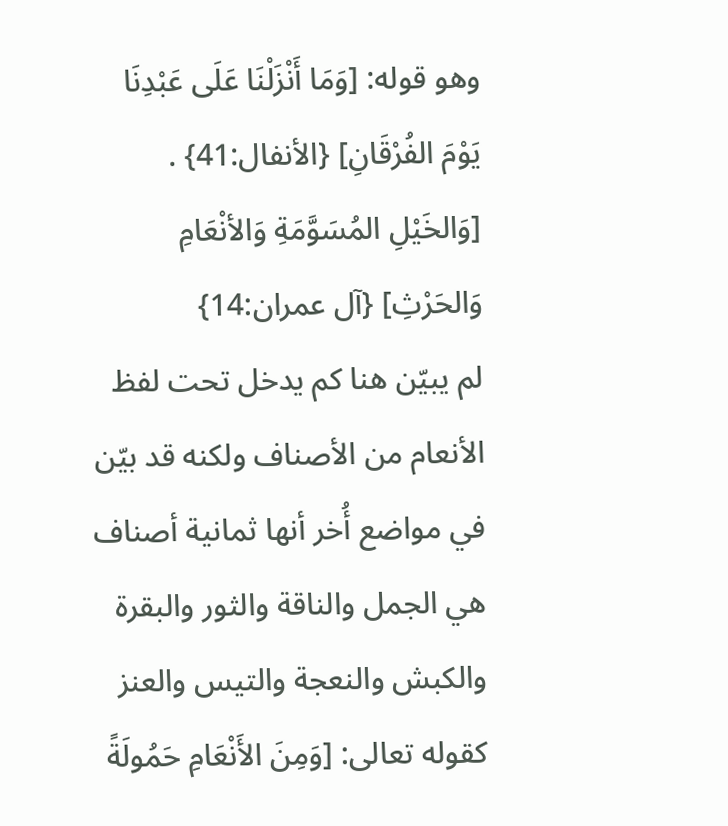وهو قوله: [وَمَا أَنْزَلْنَا عَلَى عَبْدِنَا يَوْمَ الفُرْقَانِ] {الأنفال:41} .
[وَالخَيْلِ المُسَوَّمَةِ وَالأنْعَامِ وَالحَرْثِ] {آل عمران:14}
لم يبيّن هنا كم يدخل تحت لفظ الأنعام من الأصناف ولكنه قد بيّن في مواضع أُخر أنها ثمانية أصناف هي الجمل والناقة والثور والبقرة والكبش والنعجة والتيس والعنز كقوله تعالى: [وَمِنَ الأَنْعَامِ حَمُولَةً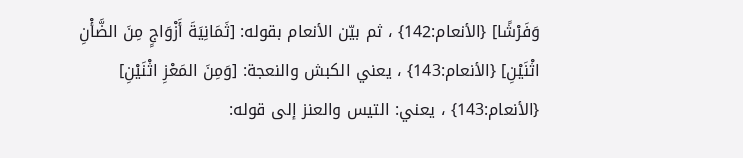وَفَرْشًا] {الأنعام:142} ، ثم بيّن الأنعام بقوله: [ثَمَانِيَةَ أَزْوَاجٍ مِنَ الضَّأْنِ اثْنَيْنِ] {الأنعام:143} ، يعني الكبش والنعجة: [وَمِنَ المَعْزِ اثْنَيْنِ] {الأنعام:143} ، يعني: التيس والعنز إلى قوله: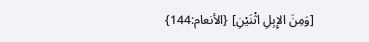[وَمِنَ الإِبِلِ اثْنَيْنِ] {الأنعام:144}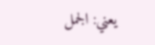يعني: الجمل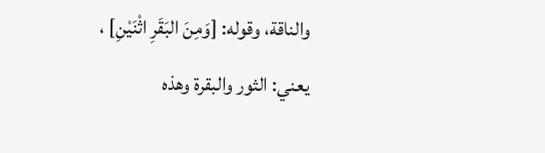والناقة، وقوله: [وَمِنَ البَقَرِ اثْنَيْنِ] ، يعني: الثور والبقرة وهذه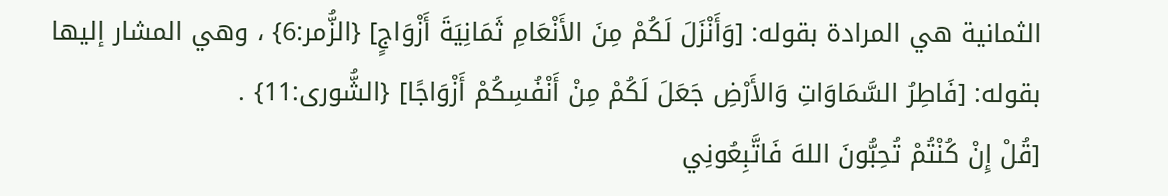الثمانية هي المرادة بقوله: [وَأَنْزَلَ لَكُمْ مِنَ الأَنْعَامِ ثَمَانِيَةَ أَزْوَاجٍ] {الزُّمر:6} ، وهي المشار إليها بقوله: [فَاطِرُ السَّمَاوَاتِ وَالأَرْضِ جَعَلَ لَكُمْ مِنْ أَنْفُسِكُمْ أَزْوَاجًا] {الشُّورى:11} .
[قُلْ إِنْ كُنْتُمْ تُحِبُّونَ اللهَ فَاتَّبِعُونِي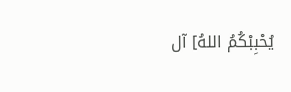يُحْبِبْكُمُ اللهُ] آل